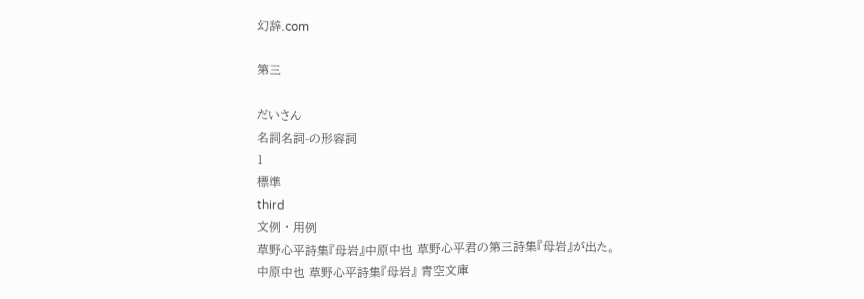幻辞.com

第三

だいさん
名詞名詞-の形容詞
1
標準
third
文例 · 用例
草野心平詩集『母岩』中原中也 草野心平君の第三詩集『母岩』が出た。
中原中也 草野心平詩集『母岩』 青空文庫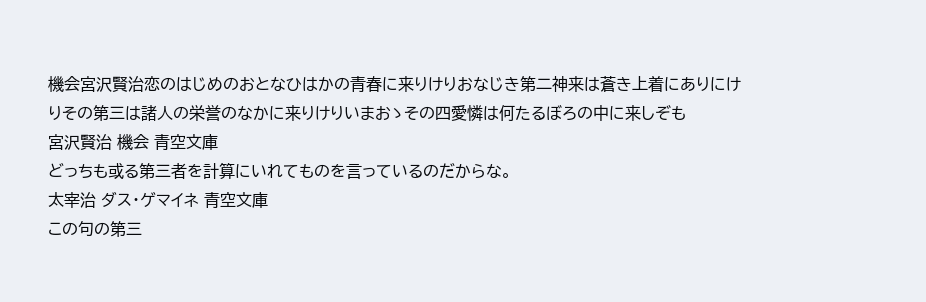機会宮沢賢治恋のはじめのおとなひはかの青春に来りけりおなじき第二神来は蒼き上着にありにけりその第三は諸人の栄誉のなかに来りけりいまおゝその四愛憐は何たるぼろの中に来しぞも
宮沢賢治 機会 青空文庫
どっちも或る第三者を計算にいれてものを言っているのだからな。
太宰治 ダス・ゲマイネ 青空文庫
この句の第三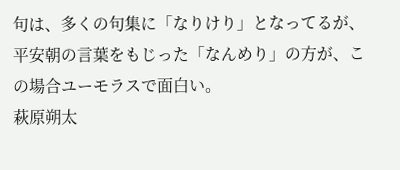句は、多くの句集に「なりけり」となってるが、平安朝の言葉をもじった「なんめり」の方が、この場合ユーモラスで面白い。
萩原朔太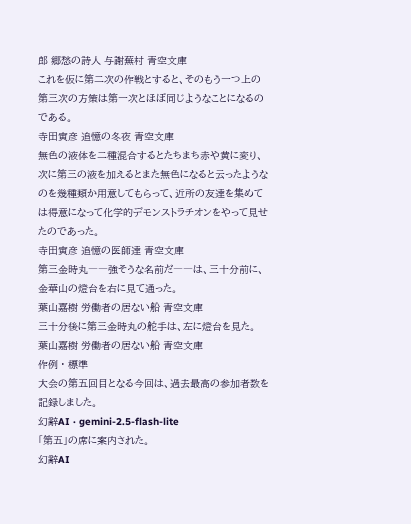郎 郷愁の詩人 与謝蕪村 青空文庫
これを仮に第二次の作戦とすると、そのもう一つ上の第三次の方策は第一次とほぼ同じようなことになるのである。
寺田寅彦 追憶の冬夜 青空文庫
無色の液体を二種混合するとたちまち赤や黄に変り、次に第三の液を加えるとまた無色になると云ったようなのを幾種類か用意してもらって、近所の友達を集めては得意になって化学的デモンストラチオンをやって見せたのであった。
寺田寅彦 追憶の医師達 青空文庫
第三金時丸――強そうな名前だ――は、三十分前に、金華山の燈台を右に見て通った。
葉山嘉樹 労働者の居ない船 青空文庫
三十分後に第三金時丸の舵手は、左に燈台を見た。
葉山嘉樹 労働者の居ない船 青空文庫
作例 · 標準
大会の第五回目となる今回は、過去最高の参加者数を記録しました。
幻辭AI · gemini-2.5-flash-lite
「第五」の席に案内された。
幻辭AI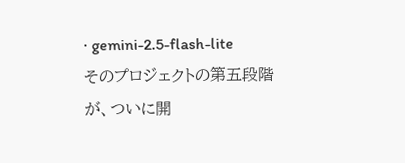· gemini-2.5-flash-lite
そのプロジェクトの第五段階が、ついに開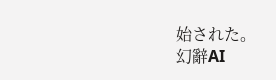始された。
幻辭AI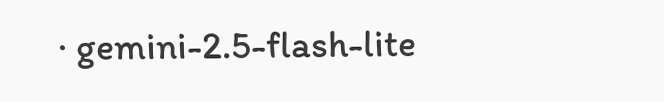· gemini-2.5-flash-lite